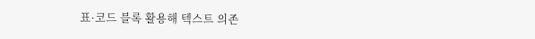표·코드 블록 활용해 텍스트 의존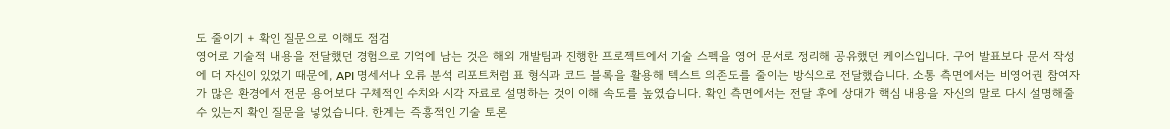도 줄이기 + 확인 질문으로 이해도 점검
영어로 기술적 내용을 전달했던 경험으로 기억에 남는 것은 해외 개발팀과 진행한 프로젝트에서 기술 스펙을 영어 문서로 정리해 공유했던 케이스입니다. 구어 발표보다 문서 작성에 더 자신이 있었기 때문에, API 명세서나 오류 분석 리포트처럼 표 형식과 코드 블록을 활용해 텍스트 의존도를 줄이는 방식으로 전달했습니다. 소통 측면에서는 비영어권 참여자가 많은 환경에서 전문 용어보다 구체적인 수치와 시각 자료로 설명하는 것이 이해 속도를 높였습니다. 확인 측면에서는 전달 후에 상대가 핵심 내용을 자신의 말로 다시 설명해줄 수 있는지 확인 질문을 넣었습니다. 한계는 즉흥적인 기술 토론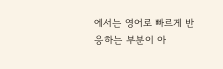에서는 영어로 빠르게 반응하는 부분이 아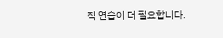직 연습이 더 필요합니다.